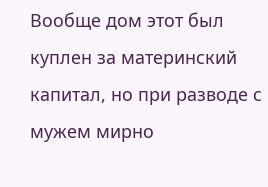Вообще дом этот был куплен за материнский капитал, но при разводе с мужем мирно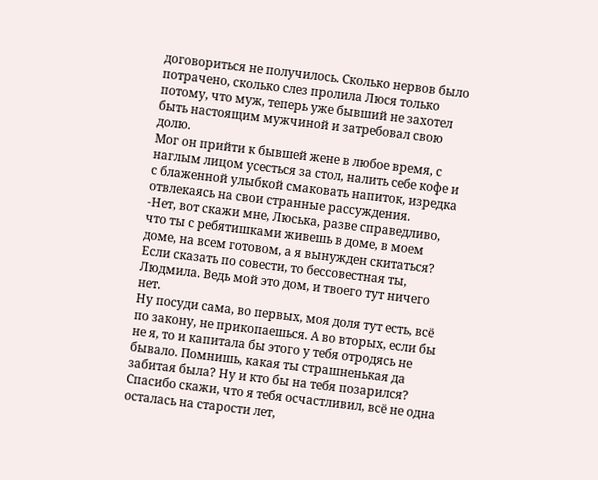договориться не получилось. Сколько нервов было потрачено, сколько слез пролила Люся только потому, что муж, теперь уже бывший не захотел быть настоящим мужчиной и затребовал свою долю.
Мог он прийти к бывшей жене в любое время, с наглым лицом усесться за стол, налить себе кофе и с блаженной улыбкой смаковать напиток, изредка отвлекаясь на свои странные рассуждения.
-Нет, вот скажи мне, Люська, разве справедливо, что ты с ребятишками живешь в доме, в моем доме, на всем готовом, а я вынужден скитаться? Если сказать по совести, то бессовестная ты, Людмила. Ведь мой это дом, и твоего тут ничего нет.
Ну посуди сама, во первых, моя доля тут есть, всё по закону, не прикопаешься. А во вторых, если бы не я, то и капитала бы этого у тебя отродясь не бывало. Помнишь, какая ты страшненькая да забитая была? Ну и кто бы на тебя позарился? Спасибо скажи, что я тебя осчастливил, всё не одна осталась на старости лет,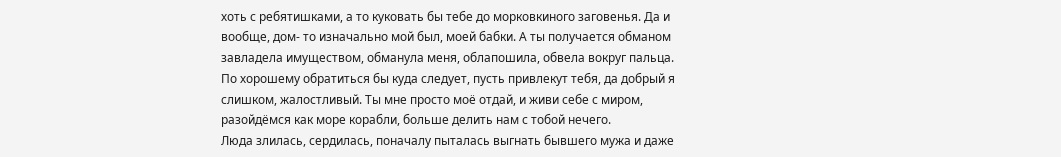хоть с ребятишками, а то куковать бы тебе до морковкиного заговенья. Да и вообще, дом- то изначально мой был, моей бабки. А ты получается обманом завладела имуществом, обманула меня, облапошила, обвела вокруг пальца. По хорошему обратиться бы куда следует, пусть привлекут тебя, да добрый я слишком, жалостливый. Ты мне просто моё отдай, и живи себе с миром, разойдёмся как море корабли, больше делить нам с тобой нечего.
Люда злилась, сердилась, поначалу пыталась выгнать бывшего мужа и даже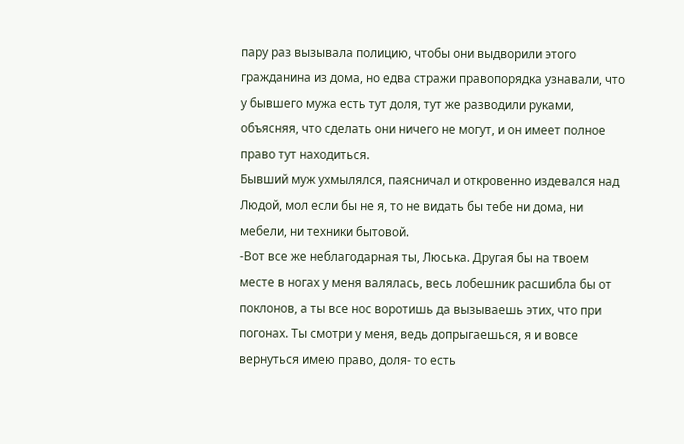пару раз вызывала полицию, чтобы они выдворили этого гражданина из дома, но едва стражи правопорядка узнавали, что у бывшего мужа есть тут доля, тут же разводили руками, объясняя, что сделать они ничего не могут, и он имеет полное право тут находиться.
Бывший муж ухмылялся, паясничал и откровенно издевался над Людой, мол если бы не я, то не видать бы тебе ни дома, ни мебели, ни техники бытовой.
-Вот все же неблагодарная ты, Люська. Другая бы на твоем месте в ногах у меня валялась, весь лобешник расшибла бы от поклонов, а ты все нос воротишь да вызываешь этих, что при погонах. Ты смотри у меня, ведь допрыгаешься, я и вовсе вернуться имею право, доля- то есть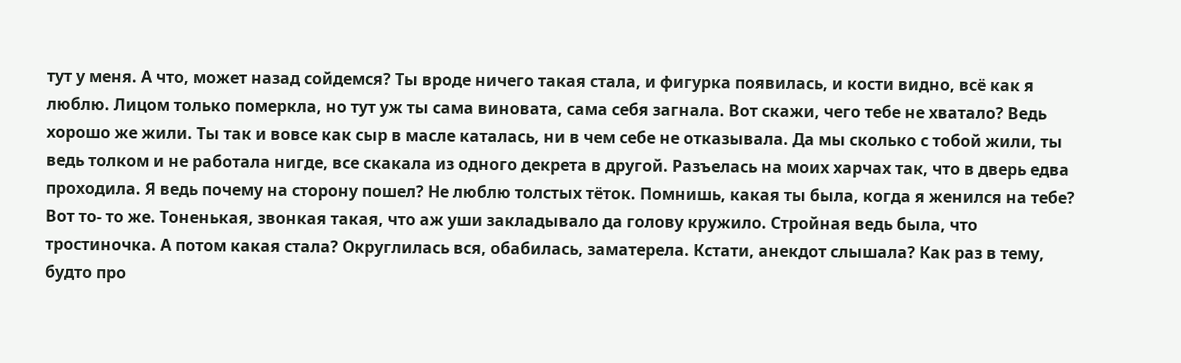тут у меня. А что, может назад сойдемся? Ты вроде ничего такая стала, и фигурка появилась, и кости видно, всё как я люблю. Лицом только померкла, но тут уж ты сама виновата, сама себя загнала. Вот скажи, чего тебе не хватало? Ведь хорошо же жили. Ты так и вовсе как сыр в масле каталась, ни в чем себе не отказывала. Да мы сколько с тобой жили, ты ведь толком и не работала нигде, все скакала из одного декрета в другой. Разъелась на моих харчах так, что в дверь едва проходила. Я ведь почему на сторону пошел? Не люблю толстых тёток. Помнишь, какая ты была, когда я женился на тебе? Вот то- то же. Тоненькая, звонкая такая, что аж уши закладывало да голову кружило. Стройная ведь была, что тростиночка. А потом какая стала? Округлилась вся, обабилась, заматерела. Кстати, анекдот слышала? Как раз в тему, будто про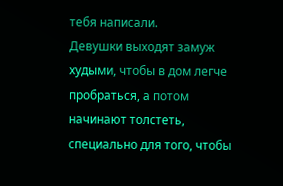тебя написали.
Девушки выходят замуж худыми, чтобы в дом легче пробраться, а потом начинают толстеть, специально для того, чтобы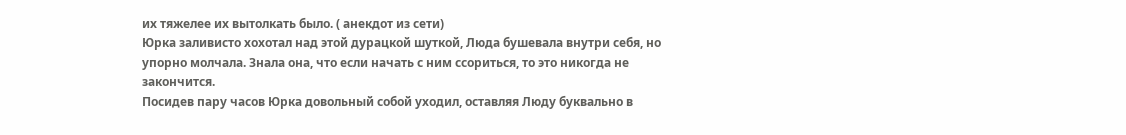их тяжелее их вытолкать было. ( анекдот из сети)
Юрка заливисто хохотал над этой дурацкой шуткой, Люда бушевала внутри себя, но упорно молчала. Знала она, что если начать с ним ссориться, то это никогда не закончится.
Посидев пару часов Юрка довольный собой уходил, оставляя Люду буквально в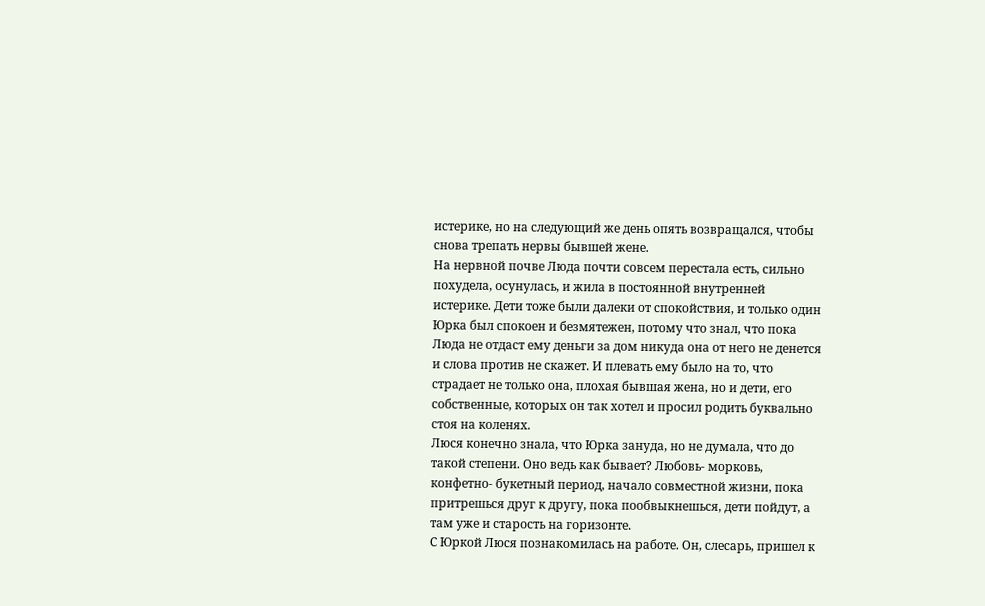истерике, но на следующий же день опять возвращался, чтобы снова трепать нервы бывшей жене.
На нервной почве Люда почти совсем перестала есть, сильно похудела, осунулась, и жила в постоянной внутренней истерике. Дети тоже были далеки от спокойствия, и только один Юрка был спокоен и безмятежен, потому что знал, что пока Люда не отдаст ему деньги за дом никуда она от него не денется и слова против не скажет. И плевать ему было на то, что страдает не только она, плохая бывшая жена, но и дети, его собственные, которых он так хотел и просил родить буквально стоя на коленях.
Люся конечно знала, что Юрка зануда, но не думала, что до такой степени. Оно ведь как бывает? Любовь- морковь, конфетно- букетный период, начало совместной жизни, пока притрешься друг к другу, пока пообвыкнешься, дети пойдут, а там уже и старость на горизонте.
С Юркой Люся познакомилась на работе. Он, слесарь, пришел к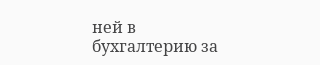ней в бухгалтерию за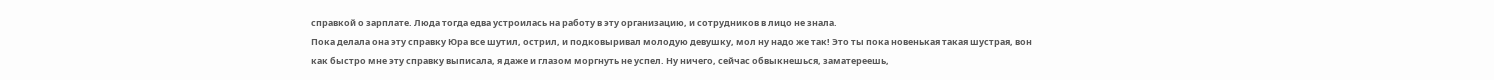справкой о зарплате. Люда тогда едва устроилась на работу в эту организацию, и сотрудников в лицо не знала.
Пока делала она эту справку Юра все шутил, острил, и подковыривал молодую девушку, мол ну надо же так! Это ты пока новенькая такая шустрая, вон как быстро мне эту справку выписала, я даже и глазом моргнуть не успел. Ну ничего, сейчас обвыкнешься, заматереешь,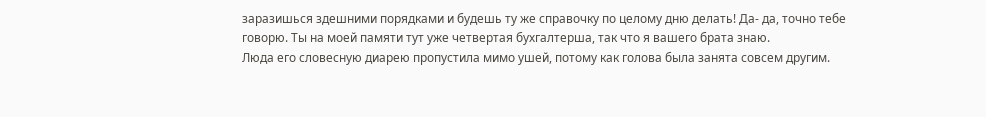заразишься здешними порядками и будешь ту же справочку по целому дню делать! Да- да, точно тебе говорю. Ты на моей памяти тут уже четвертая бухгалтерша, так что я вашего брата знаю.
Люда его словесную диарею пропустила мимо ушей, потому как голова была занята совсем другим.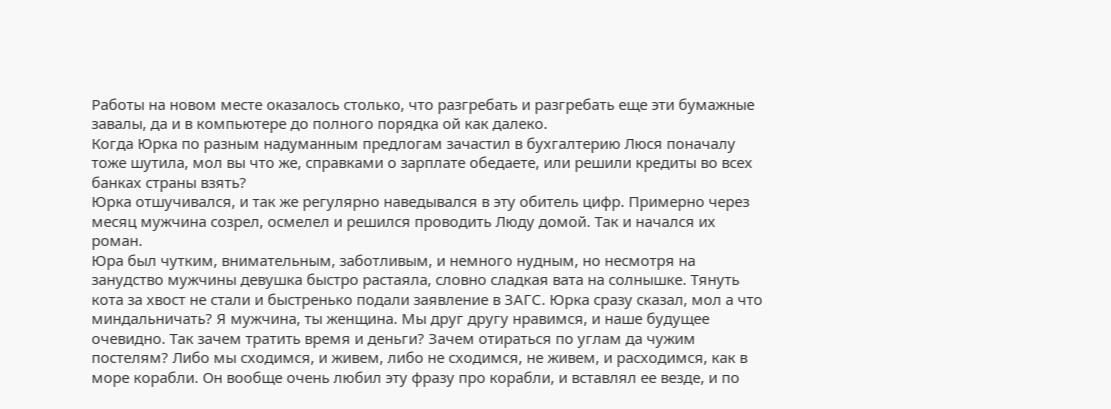Работы на новом месте оказалось столько, что разгребать и разгребать еще эти бумажные завалы, да и в компьютере до полного порядка ой как далеко.
Когда Юрка по разным надуманным предлогам зачастил в бухгалтерию Люся поначалу тоже шутила, мол вы что же, справками о зарплате обедаете, или решили кредиты во всех банках страны взять?
Юрка отшучивался, и так же регулярно наведывался в эту обитель цифр. Примерно через месяц мужчина созрел, осмелел и решился проводить Люду домой. Так и начался их роман.
Юра был чутким, внимательным, заботливым, и немного нудным, но несмотря на занудство мужчины девушка быстро растаяла, словно сладкая вата на солнышке. Тянуть кота за хвост не стали и быстренько подали заявление в ЗАГС. Юрка сразу сказал, мол а что миндальничать? Я мужчина, ты женщина. Мы друг другу нравимся, и наше будущее очевидно. Так зачем тратить время и деньги? Зачем отираться по углам да чужим постелям? Либо мы сходимся, и живем, либо не сходимся, не живем, и расходимся, как в море корабли. Он вообще очень любил эту фразу про корабли, и вставлял ее везде, и по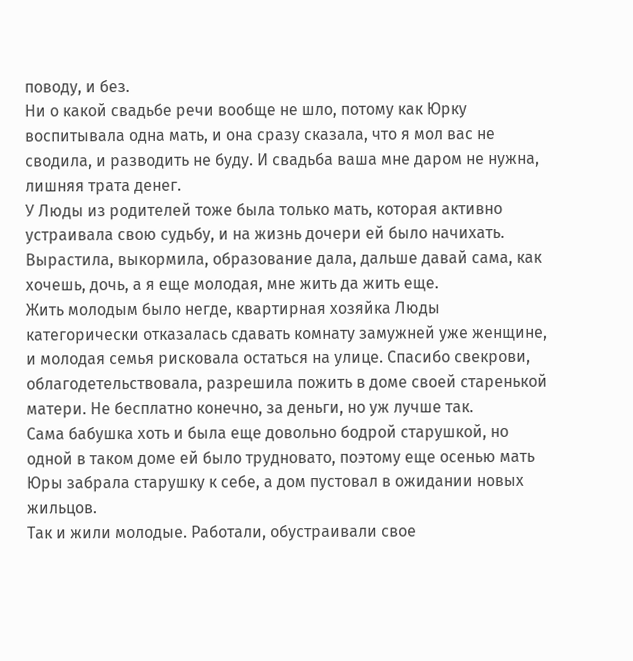поводу, и без.
Ни о какой свадьбе речи вообще не шло, потому как Юрку воспитывала одна мать, и она сразу сказала, что я мол вас не сводила, и разводить не буду. И свадьба ваша мне даром не нужна, лишняя трата денег.
У Люды из родителей тоже была только мать, которая активно устраивала свою судьбу, и на жизнь дочери ей было начихать. Вырастила, выкормила, образование дала, дальше давай сама, как хочешь, дочь, а я еще молодая, мне жить да жить еще.
Жить молодым было негде, квартирная хозяйка Люды категорически отказалась сдавать комнату замужней уже женщине, и молодая семья рисковала остаться на улице. Спасибо свекрови, облагодетельствовала, разрешила пожить в доме своей старенькой матери. Не бесплатно конечно, за деньги, но уж лучше так.
Сама бабушка хоть и была еще довольно бодрой старушкой, но одной в таком доме ей было трудновато, поэтому еще осенью мать Юры забрала старушку к себе, а дом пустовал в ожидании новых жильцов.
Так и жили молодые. Работали, обустраивали свое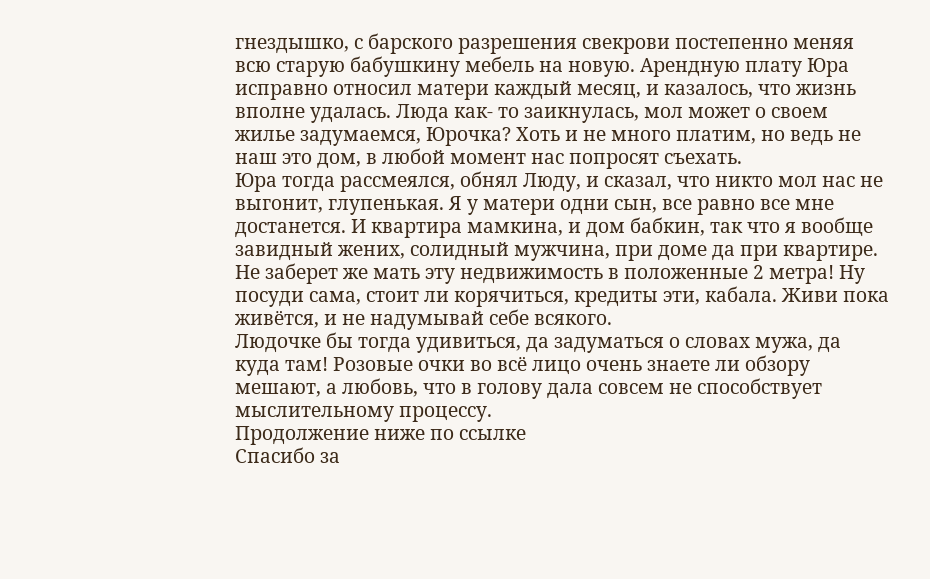гнездышко, с барского разрешения свекрови постепенно меняя всю старую бабушкину мебель на новую. Арендную плату Юра исправно относил матери каждый месяц, и казалось, что жизнь вполне удалась. Люда как- то заикнулась, мол может о своем жилье задумаемся, Юрочка? Хоть и не много платим, но ведь не наш это дом, в любой момент нас попросят съехать.
Юра тогда рассмеялся, обнял Люду, и сказал, что никто мол нас не выгонит, глупенькая. Я у матери одни сын, все равно все мне достанется. И квартира мамкина, и дом бабкин, так что я вообще завидный жених, солидный мужчина, при доме да при квартире. Не заберет же мать эту недвижимость в положенные 2 метра! Ну посуди сама, стоит ли корячиться, кредиты эти, кабала. Живи пока живётся, и не надумывай себе всякого.
Людочке бы тогда удивиться, да задуматься о словах мужа, да куда там! Розовые очки во всё лицо очень знаете ли обзору мешают, а любовь, что в голову дала совсем не способствует мыслительному процессу.
Продолжение ниже по ссылке
Спасибо за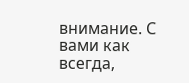внимание. С вами как всегда,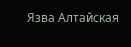Язва Алтайская